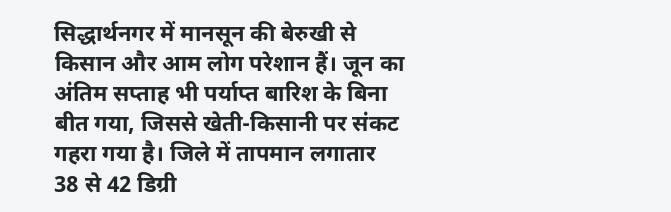सिद्धार्थनगर में मानसून की बेरुखी से किसान और आम लोग परेशान हैं। जून का अंतिम सप्ताह भी पर्याप्त बारिश के बिना बीत गया, जिससे खेती-किसानी पर संकट गहरा गया है। जिले में तापमान लगातार 38 से 42 डिग्री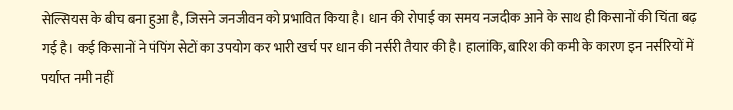सेल्सियस के बीच बना हुआ है, जिसने जनजीवन को प्रभावित किया है। धान की रोपाई का समय नजदीक आने के साथ ही किसानों की चिंता बढ़ गई है। कई किसानों ने पंपिंग सेटों का उपयोग कर भारी खर्च पर धान की नर्सरी तैयार की है। हालांकि, बारिश की कमी के कारण इन नर्सरियों में पर्याप्त नमी नहीं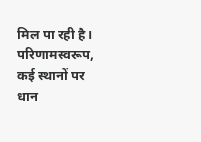मिल पा रही है।
परिणामस्वरूप, कई स्थानों पर धान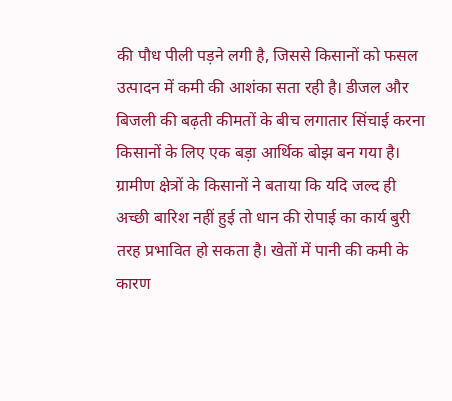की पौध पीली पड़ने लगी है, जिससे किसानों को फसल उत्पादन में कमी की आशंका सता रही है। डीजल और बिजली की बढ़ती कीमतों के बीच लगातार सिंचाई करना किसानों के लिए एक बड़ा आर्थिक बोझ बन गया है। ग्रामीण क्षेत्रों के किसानों ने बताया कि यदि जल्द ही अच्छी बारिश नहीं हुई तो धान की रोपाई का कार्य बुरी तरह प्रभावित हो सकता है। खेतों में पानी की कमी के कारण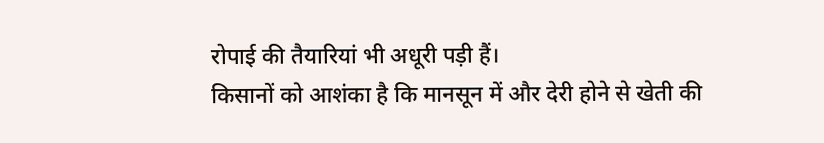रोपाई की तैयारियां भी अधूरी पड़ी हैं।
किसानों को आशंका है कि मानसून में और देरी होने से खेती की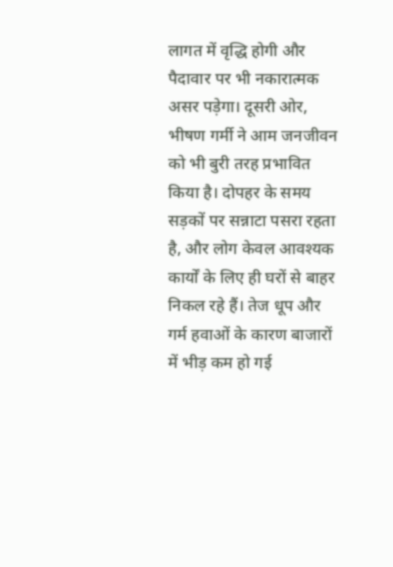लागत में वृद्धि होगी और पैदावार पर भी नकारात्मक असर पड़ेगा। दूसरी ओर, भीषण गर्मी ने आम जनजीवन को भी बुरी तरह प्रभावित किया है। दोपहर के समय सड़कों पर सन्नाटा पसरा रहता है, और लोग केवल आवश्यक कार्यों के लिए ही घरों से बाहर निकल रहे हैं। तेज धूप और गर्म हवाओं के कारण बाजारों में भीड़ कम हो गई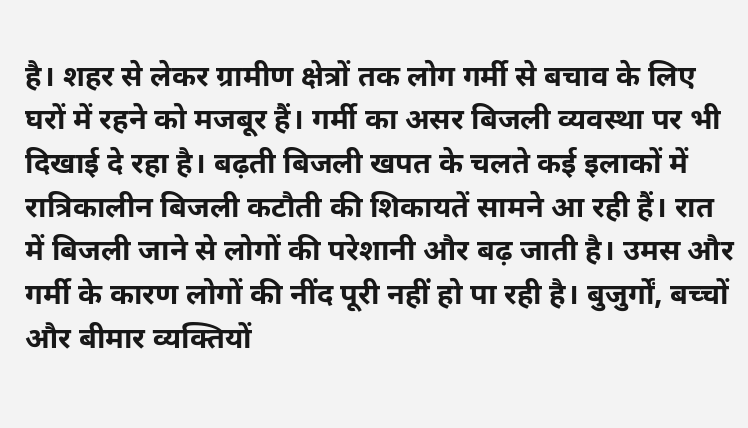है। शहर से लेकर ग्रामीण क्षेत्रों तक लोग गर्मी से बचाव के लिए घरों में रहने को मजबूर हैं। गर्मी का असर बिजली व्यवस्था पर भी दिखाई दे रहा है। बढ़ती बिजली खपत के चलते कई इलाकों में रात्रिकालीन बिजली कटौती की शिकायतें सामने आ रही हैं। रात में बिजली जाने से लोगों की परेशानी और बढ़ जाती है। उमस और गर्मी के कारण लोगों की नींद पूरी नहीं हो पा रही है। बुजुर्गों, बच्चों और बीमार व्यक्तियों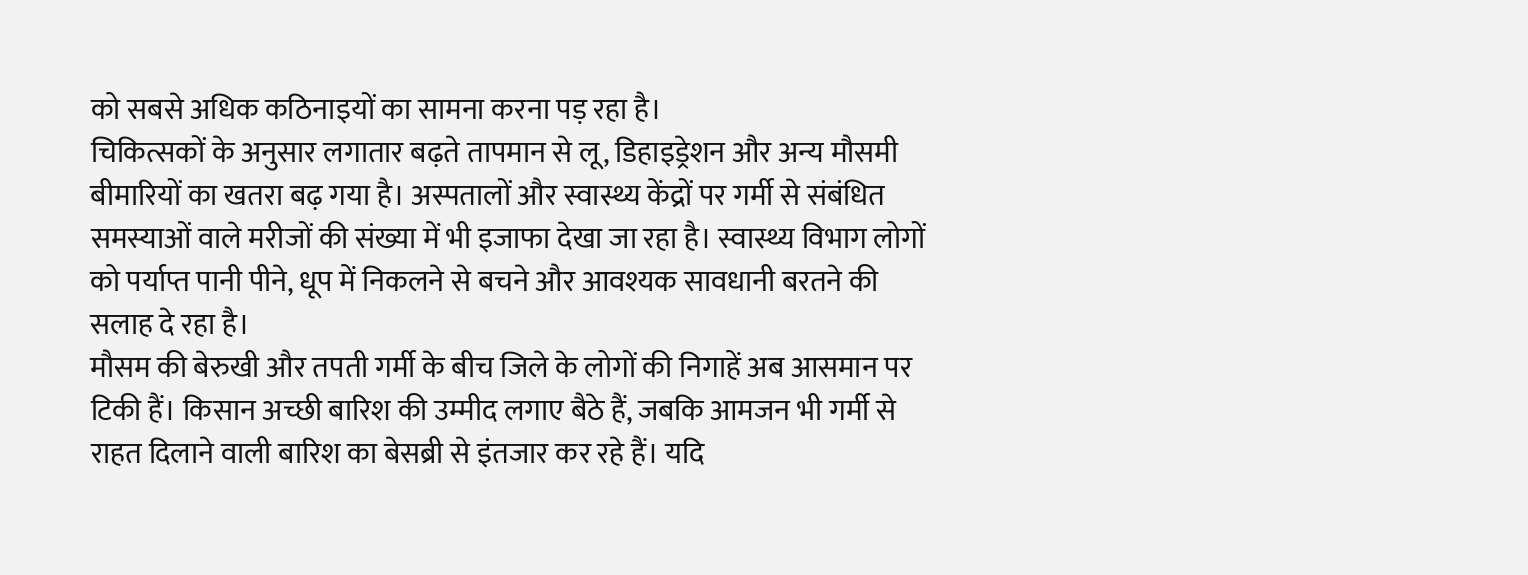को सबसे अधिक कठिनाइयों का सामना करना पड़ रहा है।
चिकित्सकों के अनुसार लगातार बढ़ते तापमान से लू, डिहाइड्रेशन और अन्य मौसमी बीमारियों का खतरा बढ़ गया है। अस्पतालों और स्वास्थ्य केंद्रों पर गर्मी से संबंधित समस्याओं वाले मरीजों की संख्या में भी इजाफा देखा जा रहा है। स्वास्थ्य विभाग लोगों को पर्याप्त पानी पीने, धूप में निकलने से बचने और आवश्यक सावधानी बरतने की सलाह दे रहा है।
मौसम की बेरुखी और तपती गर्मी के बीच जिले के लोगों की निगाहें अब आसमान पर टिकी हैं। किसान अच्छी बारिश की उम्मीद लगाए बैठे हैं, जबकि आमजन भी गर्मी से राहत दिलाने वाली बारिश का बेसब्री से इंतजार कर रहे हैं। यदि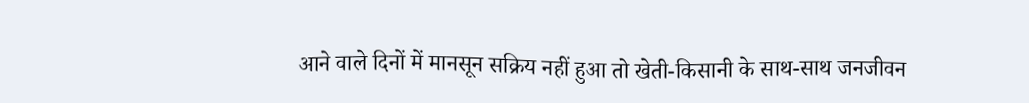आने वाले दिनों में मानसून सक्रिय नहीं हुआ तो खेती-किसानी के साथ-साथ जनजीवन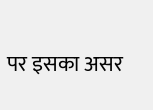पर इसका असर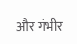और गंभीर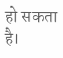हो सकता है।